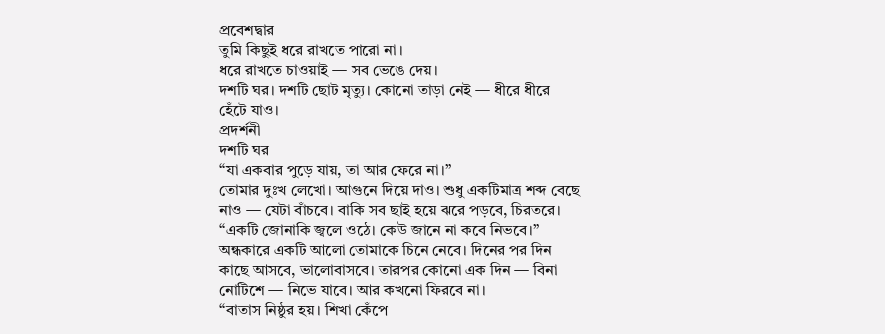প্রবেশদ্বার
তুমি কিছুই ধরে রাখতে পারো না।
ধরে রাখতে চাওয়াই — সব ভেঙে দেয়।
দশটি ঘর। দশটি ছোট মৃত্যু। কোনো তাড়া নেই — ধীরে ধীরে হেঁটে যাও।
প্রদর্শনী
দশটি ঘর
“যা একবার পুড়ে যায়, তা আর ফেরে না।”
তোমার দুঃখ লেখো। আগুনে দিয়ে দাও। শুধু একটিমাত্র শব্দ বেছে নাও — যেটা বাঁচবে। বাকি সব ছাই হয়ে ঝরে পড়বে, চিরতরে।
“একটি জোনাকি জ্বলে ওঠে। কেউ জানে না কবে নিভবে।”
অন্ধকারে একটি আলো তোমাকে চিনে নেবে। দিনের পর দিন কাছে আসবে, ভালোবাসবে। তারপর কোনো এক দিন — বিনা নোটিশে — নিভে যাবে। আর কখনো ফিরবে না।
“বাতাস নিষ্ঠুর হয়। শিখা কেঁপে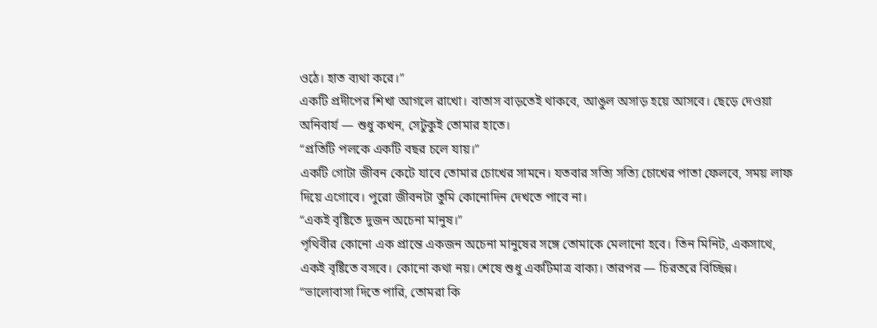ওঠে। হাত ব্যথা করে।”
একটি প্রদীপের শিখা আগলে রাখো। বাতাস বাড়তেই থাকবে, আঙুল অসাড় হয়ে আসবে। ছেড়ে দেওয়া অনিবার্য — শুধু কখন, সেটুকুই তোমার হাতে।
“প্রতিটি পলকে একটি বছর চলে যায়।”
একটি গোটা জীবন কেটে যাবে তোমার চোখের সামনে। যতবার সত্যি সত্যি চোখের পাতা ফেলবে, সময় লাফ দিয়ে এগোবে। পুরো জীবনটা তুমি কোনোদিন দেখতে পাবে না।
“একই বৃষ্টিতে দুজন অচেনা মানুষ।”
পৃথিবীর কোনো এক প্রান্তে একজন অচেনা মানুষের সঙ্গে তোমাকে মেলানো হবে। তিন মিনিট, একসাথে, একই বৃষ্টিতে বসবে। কোনো কথা নয়। শেষে শুধু একটিমাত্র বাক্য। তারপর — চিরতরে বিচ্ছিন্ন।
“ভালোবাসা দিতে পারি, তোমরা কি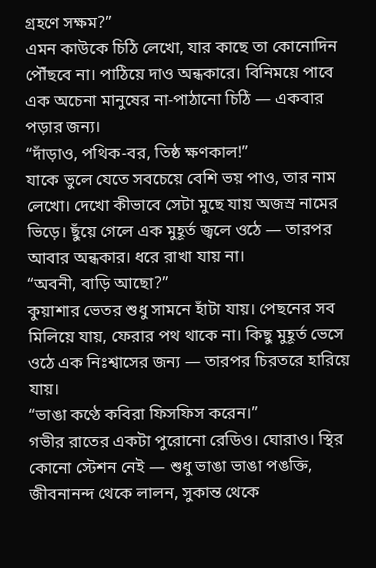গ্রহণে সক্ষম?”
এমন কাউকে চিঠি লেখো, যার কাছে তা কোনোদিন পৌঁছবে না। পাঠিয়ে দাও অন্ধকারে। বিনিময়ে পাবে এক অচেনা মানুষের না-পাঠানো চিঠি — একবার পড়ার জন্য।
“দাঁড়াও, পথিক-বর, তিষ্ঠ ক্ষণকাল!”
যাকে ভুলে যেতে সবচেয়ে বেশি ভয় পাও, তার নাম লেখো। দেখো কীভাবে সেটা মুছে যায় অজস্র নামের ভিড়ে। ছুঁয়ে গেলে এক মুহূর্ত জ্বলে ওঠে — তারপর আবার অন্ধকার। ধরে রাখা যায় না।
“অবনী, বাড়ি আছো?”
কুয়াশার ভেতর শুধু সামনে হাঁটা যায়। পেছনের সব মিলিয়ে যায়, ফেরার পথ থাকে না। কিছু মুহূর্ত ভেসে ওঠে এক নিঃশ্বাসের জন্য — তারপর চিরতরে হারিয়ে যায়।
“ভাঙা কণ্ঠে কবিরা ফিসফিস করেন।”
গভীর রাতের একটা পুরোনো রেডিও। ঘোরাও। স্থির কোনো স্টেশন নেই — শুধু ভাঙা ভাঙা পঙক্তি, জীবনানন্দ থেকে লালন, সুকান্ত থেকে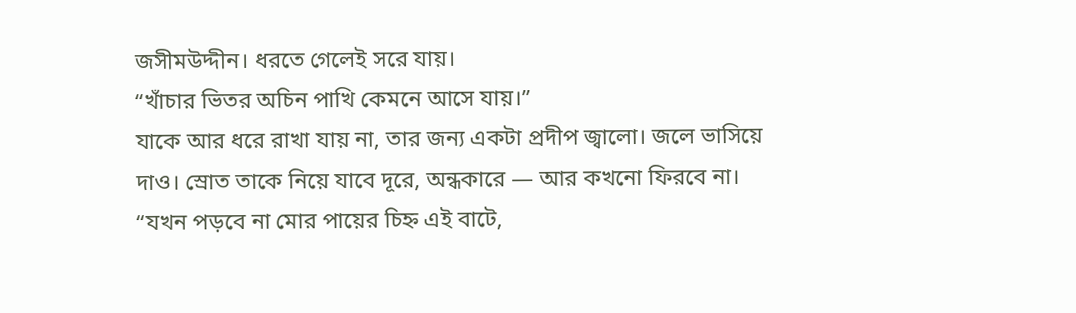জসীমউদ্দীন। ধরতে গেলেই সরে যায়।
“খাঁচার ভিতর অচিন পাখি কেমনে আসে যায়।”
যাকে আর ধরে রাখা যায় না, তার জন্য একটা প্রদীপ জ্বালো। জলে ভাসিয়ে দাও। স্রোত তাকে নিয়ে যাবে দূরে, অন্ধকারে — আর কখনো ফিরবে না।
“যখন পড়বে না মোর পায়ের চিহ্ন এই বাটে,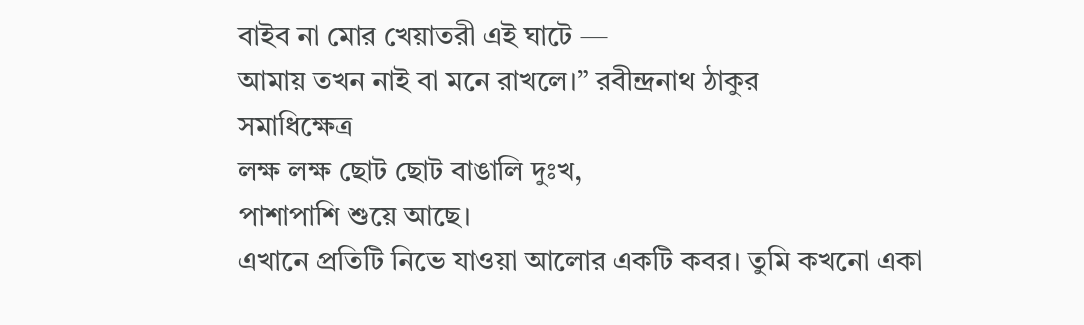বাইব না মোর খেয়াতরী এই ঘাটে —
আমায় তখন নাই বা মনে রাখলে।” রবীন্দ্রনাথ ঠাকুর
সমাধিক্ষেত্র
লক্ষ লক্ষ ছোট ছোট বাঙালি দুঃখ,
পাশাপাশি শুয়ে আছে।
এখানে প্রতিটি নিভে যাওয়া আলোর একটি কবর। তুমি কখনো একা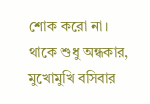শোক করো না।
থাকে শুধু অন্ধকার, মুখোমুখি বসিবার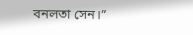বনলতা সেন।”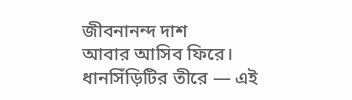জীবনানন্দ দাশ
আবার আসিব ফিরে।
ধানসিঁড়িটির তীরে — এই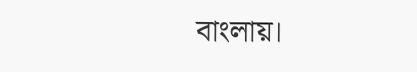বাংলায়।